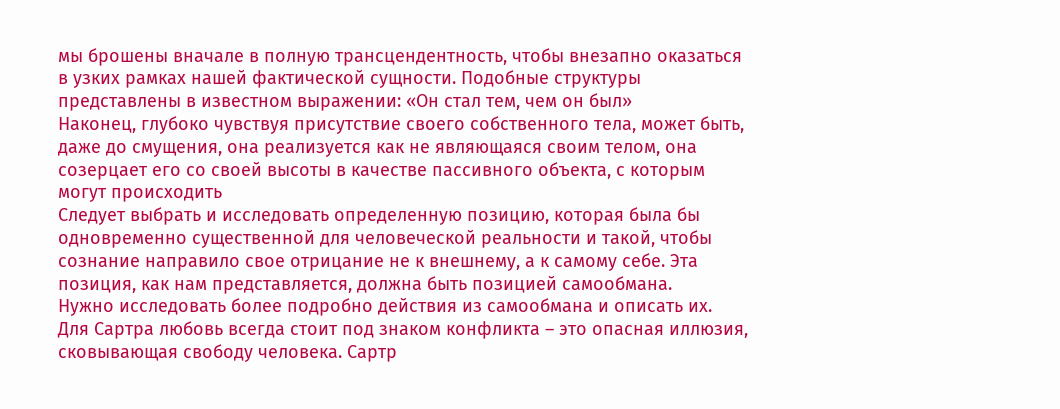мы брошены вначале в полную трансцендентность, чтобы внезапно оказаться в узких рамках нашей фактической сущности. Подобные структуры представлены в известном выражении: «Он стал тем, чем он был»
Наконец, глубоко чувствуя присутствие своего собственного тела, может быть, даже до смущения, она реализуется как не являющаяся своим телом, она созерцает его со своей высоты в качестве пассивного объекта, с которым могут происходить
Следует выбрать и исследовать определенную позицию, которая была бы одновременно существенной для человеческой реальности и такой, чтобы сознание направило свое отрицание не к внешнему, а к самому себе. Эта позиция, как нам представляется, должна быть позицией самообмана.
Нужно исследовать более подробно действия из самообмана и описать их.
Для Сартра любовь всегда стоит под знаком конфликта – это опасная иллюзия, сковывающая свободу человека. Сартр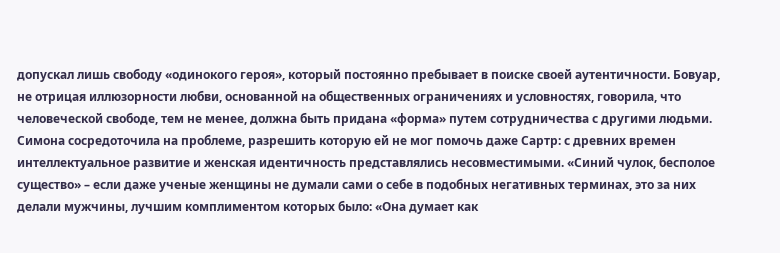допускал лишь свободу «одинокого героя», который постоянно пребывает в поиске своей аутентичности. Бовуар, не отрицая иллюзорности любви, основанной на общественных ограничениях и условностях, говорила, что человеческой свободе, тем не менее, должна быть придана «форма» путем сотрудничества с другими людьми.
Симона сосредоточила на проблеме, разрешить которую ей не мог помочь даже Сартр: с древних времен интеллектуальное развитие и женская идентичность представлялись несовместимыми. «Синий чулок, бесполое существо» – если даже ученые женщины не думали сами о себе в подобных негативных терминах, это за них делали мужчины, лучшим комплиментом которых было: «Она думает как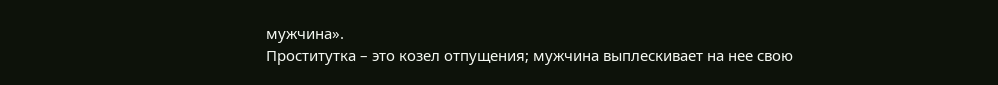мужчина».
Проститутка – это козел отпущения; мужчина выплескивает на нее свою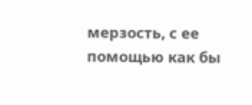мерзость, с ее помощью как бы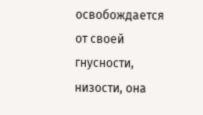освобождается от своей гнусности, низости, она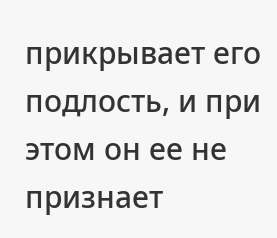прикрывает его подлость, и при этом он ее не признает